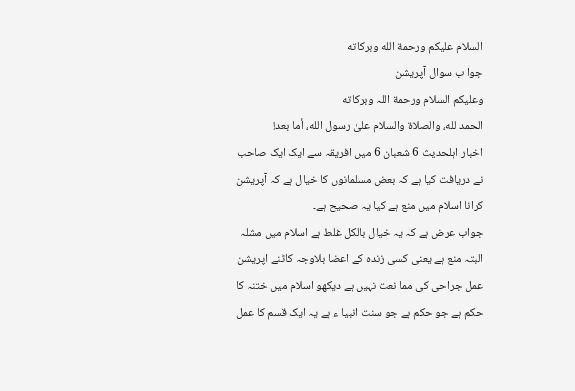السلام عليكم ورحمة الله وبركاته
جوا ب سوال آپریشن
وعلیکم السلام ورحمة اللہ وبرکاته
الحمد لله، والصلاة والسلام علىٰ رسول الله، أما بعد!
اخبار اہلحدیث 6 شعبان 6 میں افریقہ سے ایک ایک صاحب نے دریافت کیا ہے کہ بعض مسلمانوں کا خیال ہے کہ آپریشن کرانا اسلام میں منع ہے کیا یہ صحیح ہے۔
جواب عرض ہے کہ یہ خیال بالکل غلط ہے اسلام میں مشلہ البتہ منع ہے یعنی کسی زندہ کے اعضا بلاوجہ کاٹنے اپریشن عمل جراحی کی مما نعت نہیں ہے دیکھو اسلام میں ختنہ کا حکم ہے جو حکم ہے جو سنت انبیا ء ہے یہ ایک قسم کا عمل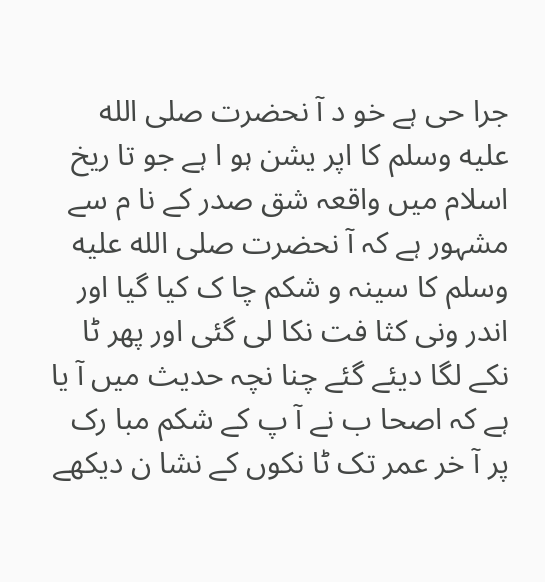جرا حی ہے خو د آ نحضرت صلى الله عليه وسلم کا اپر یشن ہو ا ہے جو تا ریخ اسلام میں واقعہ شق صدر کے نا م سے مشہور ہے کہ آ نحضرت صلى الله عليه وسلم کا سینہ و شکم چا ک کیا گیا اور اندر ونی کثا فت نکا لی گئی اور پھر ٹا نکے لگا دیئے گئے چنا نچہ حدیث میں آ یا ہے کہ اصحا ب نے آ پ کے شکم مبا رک پر آ خر عمر تک ٹا نکوں کے نشا ن دیکھے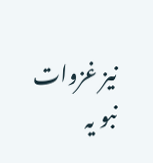نیز غزوات نبو یہ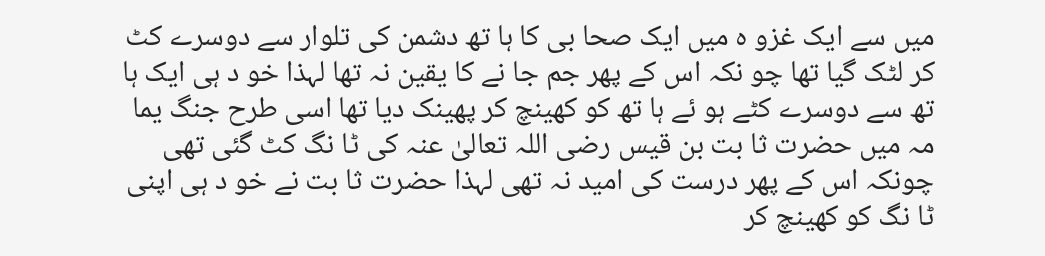میں سے ایک غزو ہ میں ایک صحا بی کا ہا تھ دشمن کی تلوار سے دوسرے کٹ کر لٹک گیا تھا چو نکہ اس کے پھر جم جا نے کا یقین نہ تھا لہذا خو د ہی ایک ہا تھ سے دوسرے کٹے ہو ئے ہا تھ کو کھینچ کر پھینک دیا تھا اسی طرح جنگ یما مہ میں حضرت ثا بت بن قیس رضی اللہ تعالیٰ عنہ کی ٹا نگ کٹ گئی تھی چونکہ اس کے پھر درست کی امید نہ تھی لہذا حضرت ثا بت نے خو د ہی اپنی ٹا نگ کو کھینچ کر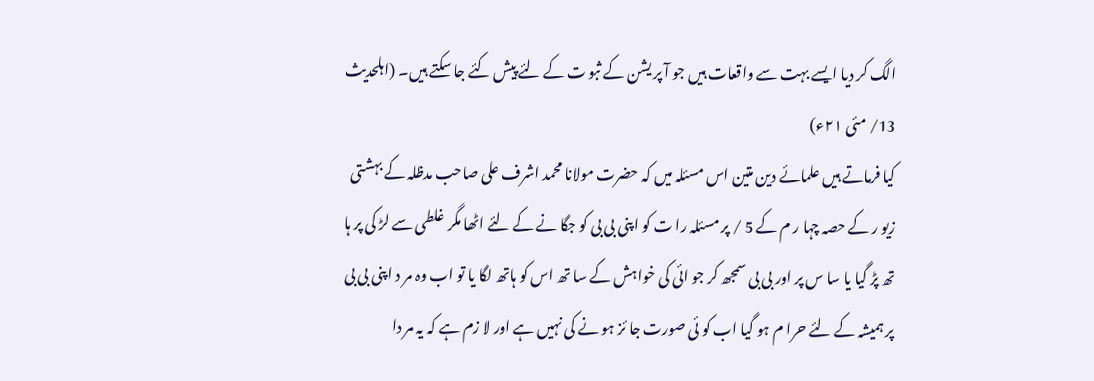الگ کر دیا ایسے بہت سے واقعات ہیں جو آ پر یشن کے ثبو ت کے لئے پیش کئے جا سکتے ہیں۔ (اہلحدیث 13/ مئی ٢١ء)
کیا فرماتے ہیں علمائے دین متین اس مسئلہ میں کہ حضرت مولانا محمد اشرف علی صاحب مدظلہ کے بہشتی زیو ر کے حصہ چہا ر م کے 5 / پر مسئلہ را ت کو اپنی بی بی کو جگا نے کے لئے اٹھا مگر غلطی سے لڑ کی پر ہا تھ پڑ گیا یا سا س پر اور بی بی سمجھ کر جو ائی کی خواہش کے سا تھ اس کو ہاتھ لگا یا تو اب وہ مر د اپنی بی بی پر ہمیشہ کے لئے حرا م ہو گیا اب کو ئی صورت جا ئز ہو نے کی نہیں ہے اور لا زم ہے کہ یہ مر دا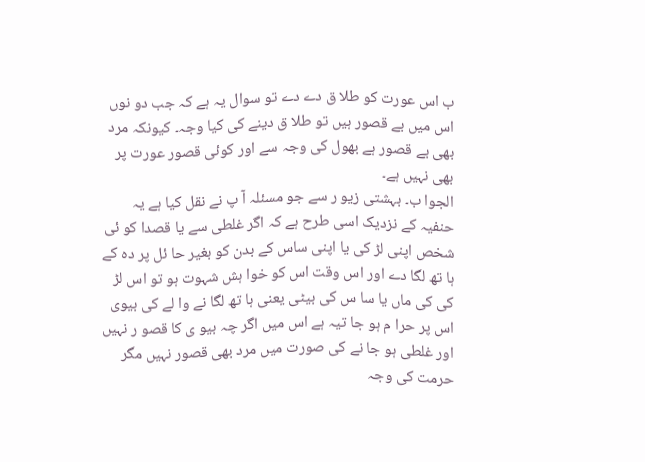ب اس عورت کو طلا ق دے دے تو سوال یہ ہے کہ جب دو نوں اس میں بے قصور ہیں تو طلا ق دینے کی کیا وجہ۔ کیونکہ مرد بھی بے قصور ہے بھول کی وجہ سے اور کوئی قصور عورت پر بھی نہیں ہے۔
الجوا ب۔ بہشتی زیو ر سے جو مسئلہ آ پ نے نقل کیا ہے یہ حنفیہ کے نزدیک اسی طرح ہے کہ اگر غلطی سے یا قصدا کو ئی شخص اپنی لڑ کی یا اپنی ساس کے بدن کو بغیر حا ئل پر دہ کے ہا تھ لگا دے اور اس وقت اس کو خوا ہش شہوت ہو تو اس لڑ کی کی ماں یا سا س کی بیٹی یعنی ہا تھ لگا نے وا لے کی بیوی اس پر حرا م ہو جا تیہ ہے اس میں اگر چہ بیو ی کا قصو ر نہیں اور غلطی ہو جا نے کی صورت میں مرد بھی قصور نہیں مگر حرمت کی وجہ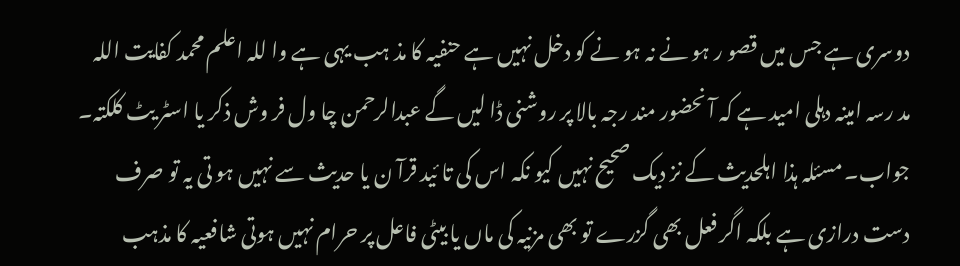دوسری ہے جس میں قصو ر ہو نے نہ ہو نے کو دخل نہیں ہے حنفیہ کا مذ ہب یہی ہے وا للہ اعلم محمد کفایت اللہ مد رسہ امینہ دہلی امید ہے کہ آ نحضور مند رجہ بالا پر روشنی ڈا لیں گے عبدالرحمن چا ول فر وش ذکر یا اسٹر یٹ کلکتہ۔
جواب۔ مسئلہ ہذا اہلحدیث کے نز دیک صحیح نہیں کیو نکہ اس کی تا ئید قرآ ن یا حدیث سے نہیں ہو تی یہ تو صرف دست درازی ہے بلکہ اگر فعل بھی گزرے تو بھی مزنیہ کی ماں یا بیٹی فاعل پر حرام نہیں ہوتی شافعیہ کا مذہب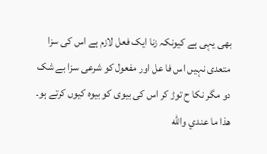بھی یہی ہے کیونکہ زنا ایک فعل لازم ہے اس کی سزا متعدی نہیں اس فا عل اور مفعول کو شرعی سزا بے شک دو مگر نکا ح توڑ کر اس کی بیوی کو بیوہ کیوں کرتے ہو۔
ھذا ما عندي والله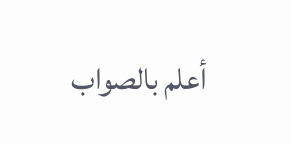أعلم بالصواب